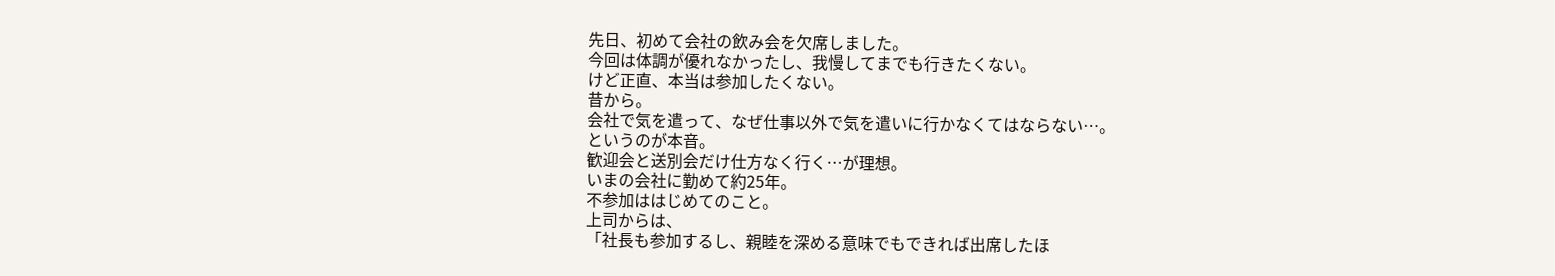先日、初めて会社の飲み会を欠席しました。
今回は体調が優れなかったし、我慢してまでも行きたくない。
けど正直、本当は参加したくない。
昔から。
会社で気を遣って、なぜ仕事以外で気を遣いに行かなくてはならない…。
というのが本音。
歓迎会と送別会だけ仕方なく行く…が理想。
いまの会社に勤めて約25年。
不参加ははじめてのこと。
上司からは、
「社長も参加するし、親睦を深める意味でもできれば出席したほ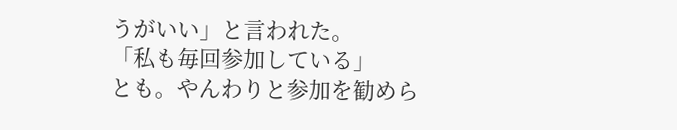うがいい」と言われた。
「私も毎回参加している」
とも。やんわりと参加を勧めら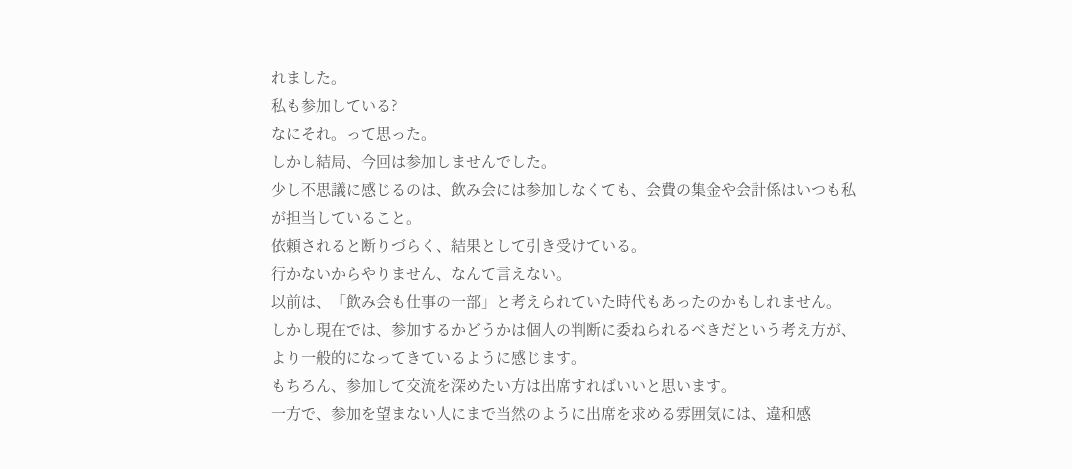れました。
私も参加している?
なにそれ。って思った。
しかし結局、今回は参加しませんでした。
少し不思議に感じるのは、飲み会には参加しなくても、会費の集金や会計係はいつも私が担当していること。
依頼されると断りづらく、結果として引き受けている。
行かないからやりません、なんて言えない。
以前は、「飲み会も仕事の一部」と考えられていた時代もあったのかもしれません。
しかし現在では、参加するかどうかは個人の判断に委ねられるべきだという考え方が、より一般的になってきているように感じます。
もちろん、参加して交流を深めたい方は出席すればいいと思います。
一方で、参加を望まない人にまで当然のように出席を求める雰囲気には、違和感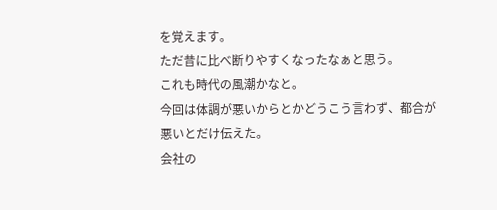を覚えます。
ただ昔に比べ断りやすくなったなぁと思う。
これも時代の風潮かなと。
今回は体調が悪いからとかどうこう言わず、都合が悪いとだけ伝えた。
会社の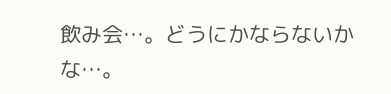飲み会…。どうにかならないかな…。